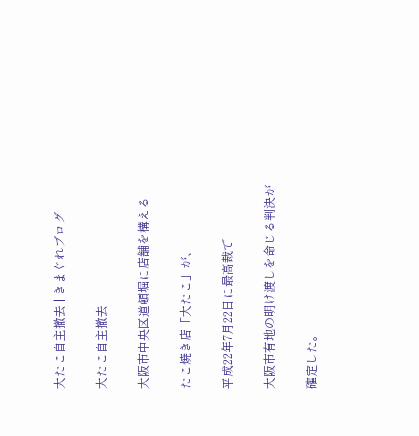大たこ自主撤去 | きまぐれブログ

大たこ自主撤去

大阪市中央区道頓堀に店舗を構える

たこ焼き店「大たこ」が、

平成22年7月22日に最高裁で

大阪市有地の明け渡しを命じる判決が

確定した。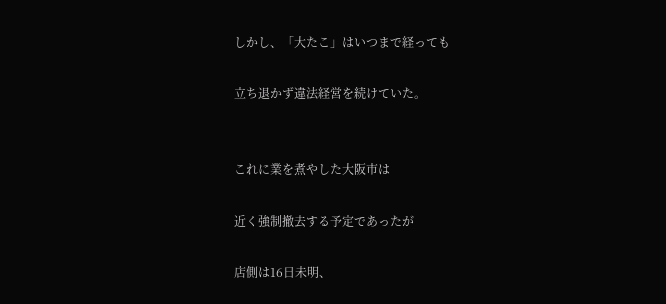しかし、「大たこ」はいつまで経っても

立ち退かず違法経営を続けていた。


これに業を煮やした大阪市は

近く強制撤去する予定であったが

店側は16日未明、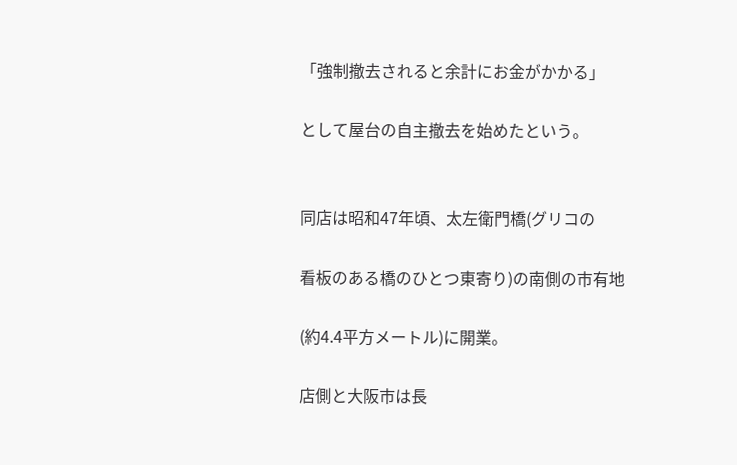「強制撤去されると余計にお金がかかる」

として屋台の自主撤去を始めたという。


同店は昭和47年頃、太左衛門橋(グリコの

看板のある橋のひとつ東寄り)の南側の市有地

(約4.4平方メートル)に開業。

店側と大阪市は長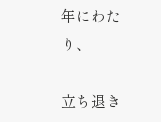年にわたり、

立ち退き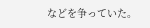などを争っていた。